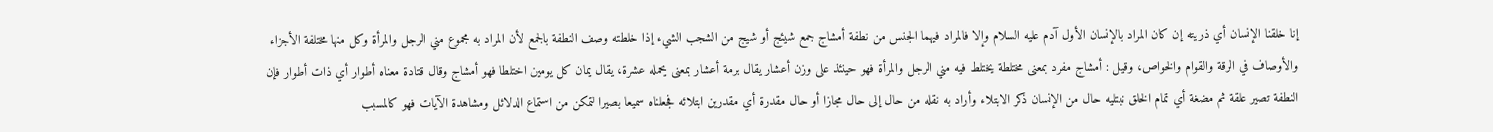إنا خلقنا الإنسان أي ذريته إن كان المراد بالإنسان الأول آدم عليه السلام وإلا فالمراد فيهما الجنس من نطفة أمشاج جمع شيئج أو شيج من الشجب الشيء إذا خلطته وصف النطفة بالجمع لأن المراد به مجموع مني الرجل والمرأة وكل منها مختلفة الأجزاء والأوصاف في الرقة والقوام والخواص، وقيل : أمشاج مفرد بمعنى مختلطة يختلط فيه مني الرجل والمرأة فهو حينئذ على وزن أعشار يقال برمة أعشار بمعنى يحمله عشرة، يقال يمان كل يومين اختلطا فهو أمشاج وقال قتادة معناه أطوار أي ذات أطوار فإن النطفة تصير علقة ثم مضغة أي تمام الخلق نبتليه حال من الإنسان ذكر الابتلاء وأراد به نقله من حال إلى حال مجازا أو حال مقدرة أي مقدرين ابتلائه فجعلناه سميعا بصيرا لتمكن من استماع الدلائل ومشاهدة الآيات فهو كالمسبب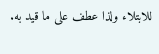للابتلاء ولذا عطف على ما قيد به.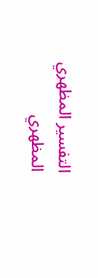التفسير المظهري
المظهري